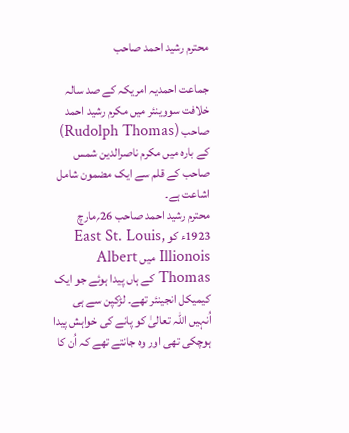محترم رشید احمد صاحب

جماعت احمدیہ امریکہ کے صد سالہ خلافت سووینئر میں مکرم رشید احمد صاحب (Rudolph Thomas) کے بارہ میں مکرم ناصرالدین شمس صاحب کے قلم سے ایک مضمون شامل اشاعت ہے۔
محترم رشید احمد صاحب 26؍مارچ 1923ء کو East St. Louis, Illionois میں Albert Thomas کے ہاں پیدا ہوئے جو ایک کیمیکل انجینئر تھے۔ لڑکپن سے ہی اُنہیں اللہ تعالیٰ کو پانے کی خواہش پیدا ہوچکی تھی اور وہ جانتے تھے کہ اُن کا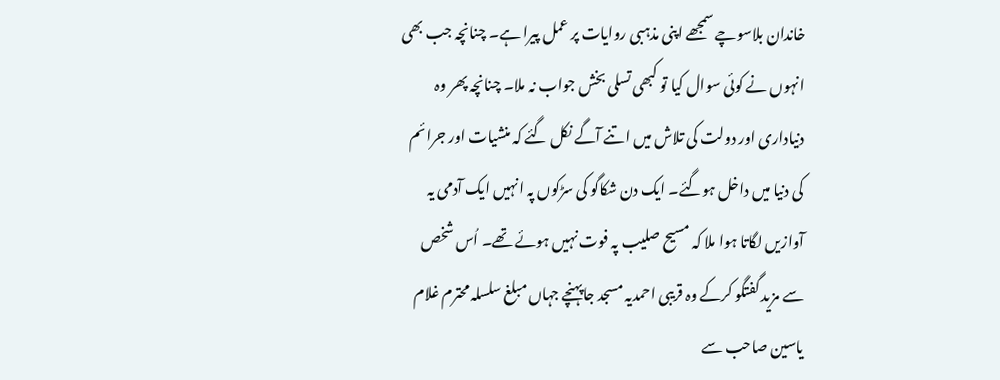خاندان بلاسوچے سمجھے اپنی مذہبی روایات پر عمل پیرا ہے۔ چنانچہ جب بھی انہوں نے کوئی سوال کیا تو کبھی تسلی بخش جواب نہ ملا۔ چنانچہ پھر وہ دنیاداری اور دولت کی تلاش میں اتنے آگے نکل گئے کہ منشیات اور جرائم کی دنیا میں داخل ہوگئے۔ ایک دن شکاگو کی سڑکوں پہ انہیں ایک آدمی یہ آوازیں لگاتا ہوا ملا کہ مسیح صلیب پہ فوت نہیں ہوئے تھے۔ اُس شخص سے مزید گفتگو کرکے وہ قریبی احمدیہ مسجد جاپہنچے جہاں مبلغ سلسلہ محترم غلام یاسین صاحب سے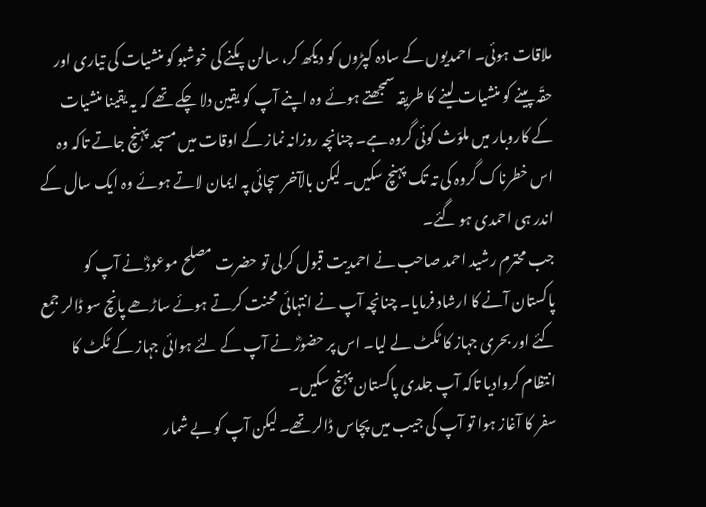ملاقات ہوئی۔ احمدیوں کے سادہ کپڑوں کو دیکھ کر، سالن پکنے کی خوشبو کو منشیات کی تیاری اور حقّہ پینے کو منشیات لینے کا طریقہ سمجھتے ہوئے وہ اپنے آپ کو یقین دلا چکے تھے کہ یہ یقینا منشیات کے کاروبار میں ملوّث کوئی گروہ ہے۔ چنانچہ روزانہ نماز کے اوقات میں مسجد پہنچ جاتے تاکہ وہ اس خطرناک گروہ کی تہ تک پہنچ سکیں۔ لیکن بالآخر سچائی پہ ایمان لاتے ہوئے وہ ایک سال کے اندر ہی احمدی ہو گئے۔
جب محترم رشید احمد صاحب نے احمدیت قبول کرلی تو حضرت مصلح موعودؓ نے آپ کو پاکستان آنے کا ارشاد فرمایا۔ چنانچہ آپ نے انتہائی محنت کرتے ہوئے ساڑھے پانچ سو ڈالر جمع کئے اور بحری جہاز کا ٹکٹ لے لیا۔ اس پر حضورؓ نے آپ کے لئے ہوائی جہاز کے ٹکٹ کا انتظام کروادیا تاکہ آپ جلدی پاکستان پہنچ سکیں۔
سفر کا آغاز ہوا تو آپ کی جیب میں پچاس ڈالر تھے۔ لیکن آپ کو بے شمار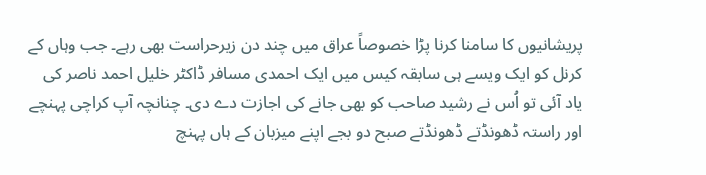پریشانیوں کا سامنا کرنا پڑا خصوصاً عراق میں چند دن زیرحراست بھی رہے۔ جب وہاں کے کرنل کو ایک ویسے ہی سابقہ کیس میں ایک احمدی مسافر ڈاکٹر خلیل احمد ناصر کی یاد آئی تو اُس نے رشید صاحب کو بھی جانے کی اجازت دے دی۔ چنانچہ آپ کراچی پہنچے اور راستہ ڈھونڈتے ڈھونڈتے صبح دو بجے اپنے میزبان کے ہاں پہنچ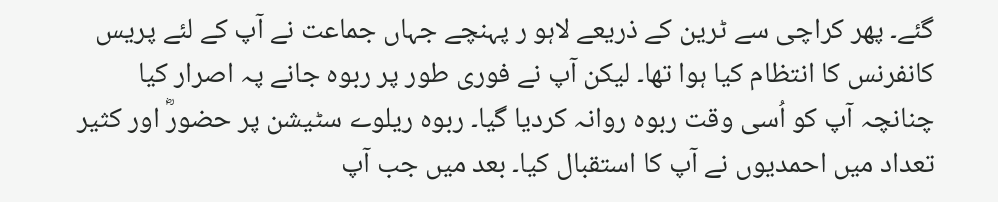گئے۔ پھر کراچی سے ٹرین کے ذریعے لاہو ر پہنچے جہاں جماعت نے آپ کے لئے پریس کانفرنس کا انتظام کیا ہوا تھا۔ لیکن آپ نے فوری طور پر ربوہ جانے پہ اصرار کیا چنانچہ آپ کو اُسی وقت ربوہ روانہ کردیا گیا۔ ربوہ ریلوے سٹیشن پر حضورؓ اور کثیر تعداد میں احمدیوں نے آپ کا استقبال کیا۔ بعد میں جب آپ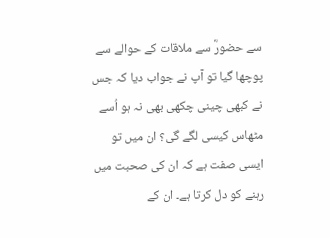سے حضورؓ سے ملاقات کے حوالے سے پوچھا گیا تو آپ نے جواب دیا کہ جس نے کبھی چینی چکھی بھی نہ ہو اُسے مٹھاس کیسی لگے گی؟ ان میں تو ایسی صفت ہے کہ ان کی صحبت میں رہنے کو دل کرتا ہے۔ ان کے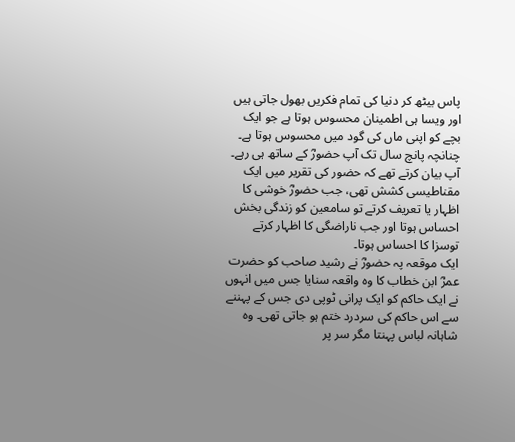پاس بیٹھ کر دنیا کی تمام فکریں بھول جاتی ہیں اور ویسا ہی اطمینان محسوس ہوتا ہے جو ایک بچے کو اپنی ماں کی گود میں محسوس ہوتا ہے۔
چنانچہ پانچ سال تک آپ حضورؓ کے ساتھ ہی رہے۔ آپ بیان کرتے تھے کہ حضور کی تقریر میں ایک مقناطیسی کشش تھی، جب حضورؓ خوشی کا اظہار یا تعریف کرتے تو سامعین کو زندگی بخش احساس ہوتا اور جب ناراضگی کا اظہار کرتے توسزا کا احساس ہوتا۔
ایک موقعہ پہ حضورؓ نے رشید صاحب کو حضرت عمرؓ ابن خطاب کا وہ واقعہ سنایا جس میں انہوں نے ایک حاکم کو ایک پرانی ٹوپی دی جس کے پہننے سے اس حاکم کی سردرد ختم ہو جاتی تھی۔ وہ شاہانہ لباس پہنتا مگر سر پر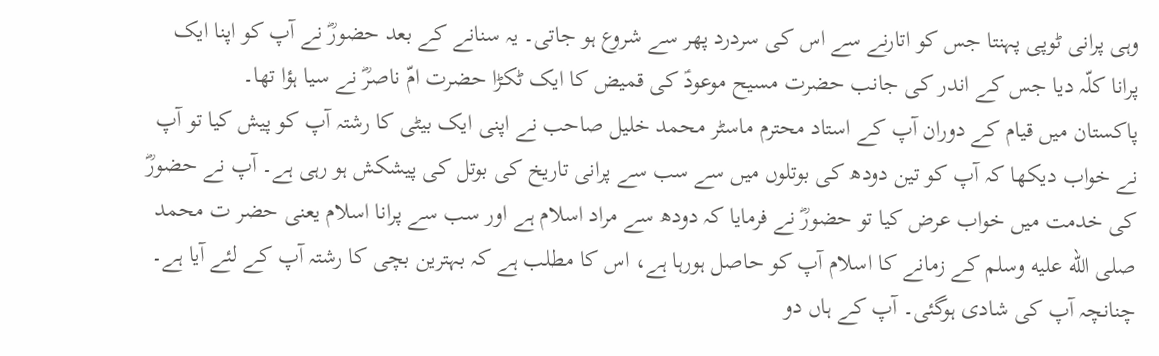وہی پرانی ٹوپی پہنتا جس کو اتارنے سے اس کی سردرد پھر سے شروع ہو جاتی۔ یہ سنانے کے بعد حضورؓ نے آپ کو اپنا ایک پرانا کلّہ دیا جس کے اندر کی جانب حضرت مسیح موعودؑ کی قمیض کا ایک ٹکڑا حضرت امّ ناصرؓ نے سیا ہؤا تھا۔
پاکستان میں قیام کے دوران آپ کے استاد محترم ماسٹر محمد خلیل صاحب نے اپنی ایک بیٹی کا رشتہ آپ کو پیش کیا تو آپ نے خواب دیکھا کہ آپ کو تین دودھ کی بوتلوں میں سے سب سے پرانی تاریخ کی بوتل کی پیشکش ہو رہی ہے۔ آپ نے حضورؓ کی خدمت میں خواب عرض کیا تو حضورؓ نے فرمایا کہ دودھ سے مراد اسلام ہے اور سب سے پرانا اسلام یعنی حضر ت محمد صلى الله عليه وسلم کے زمانے کا اسلام آپ کو حاصل ہورہا ہے، اس کا مطلب ہے کہ بہترین بچی کا رشتہ آپ کے لئے آیا ہے۔ چنانچہ آپ کی شادی ہوگئی۔ آپ کے ہاں دو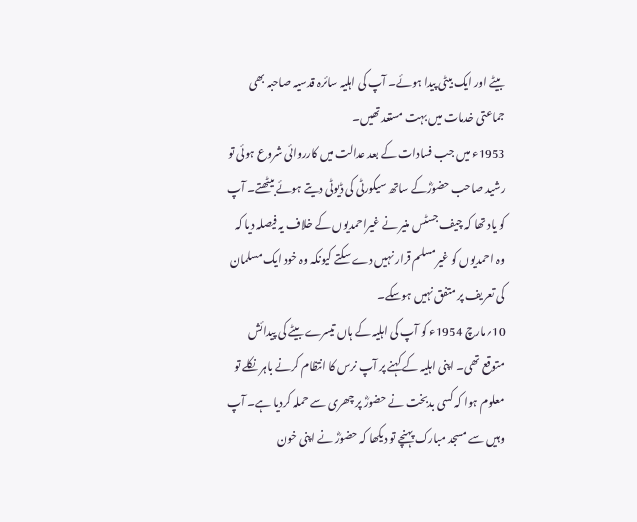بیٹے اور ایک بیٹی پیدا ہوئے۔ آپ کی اہلیہ سائرہ قدسیہ صاحبہ بھی جماعتی خدمات میں بہت مستعد تھیں۔
1953ء میں جب فسادات کے بعد عدالت میں کارروائی شروع ہوئی تو رشید صاحب حضورؓکے ساتھ سیکورٹی کی ڈیوٹی دیتے ہوئے بیٹھتے۔ آپ کو یاد تھا کہ چیف جسٹس منیر نے غیراحمدیوں کے خلاف یہ فیصلہ دیا کہ وہ احمدیوں کو غیرمسلم قرار نہیں دے سکتے کیونکہ وہ خود ایک مسلمان کی تعریف پر متفق نہیں ہوسکے۔
10؍مارچ 1954ء کو آپ کی اہلیہ کے ہاں تیسرے بیٹے کی پیدائش متوقع تھی۔ اپنی اہلیہ کے کہنے پر آپ نرس کا انتظام کرنے باہر نکلے تو معلوم ہوا کہ کسی بدبخت نے حضورؓ پر چھری سے حملہ کردیا ہے۔ آپ وہیں سے مسجد مبارک پہنچے تو دیکھا کہ حضورؓ نے اپنی خون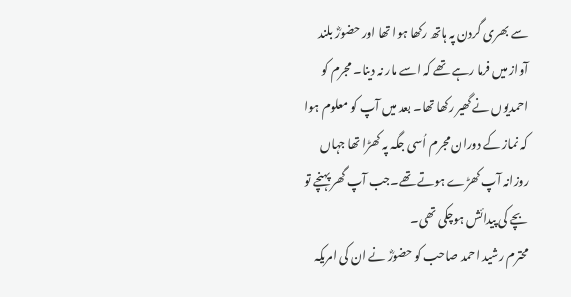سے بھری گردن پہ ہاتھ رکھا ہوا تھا اور حضورؓ بلند آواز میں فرما رہے تھے کہ اسے مار نہ دینا۔ مجرم کو احمدیوں نے گھیر رکھا تھا۔ بعد میں آپ کو معلوم ہوا کہ نماز کے دوران مجرم اُسی جگہ پہ کھڑا تھا جہاں روزانہ آپ کھڑے ہوتے تھے۔جب آپ گھر پہنچے تو بچے کی پیدائش ہوچکی تھی۔
محترم رشید احمد صاحب کو حضورؓ نے ان کی امریکہ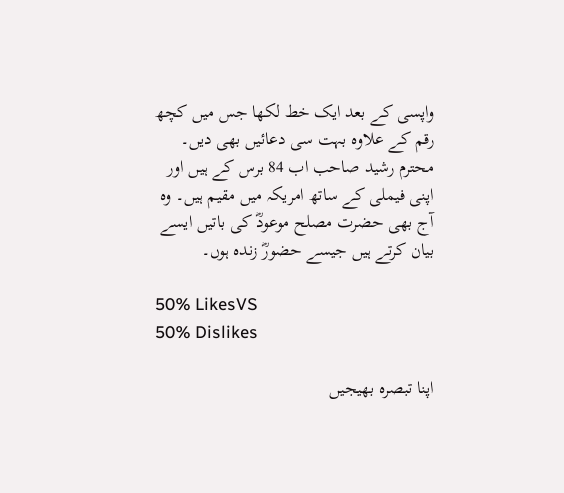واپسی کے بعد ایک خط لکھا جس میں کچھ رقم کے علاوہ بہت سی دعائیں بھی دیں۔ محترم رشید صاحب اب 84 برس کے ہیں اور اپنی فیملی کے ساتھ امریکہ میں مقیم ہیں۔ وہ آج بھی حضرت مصلح موعودؓ کی باتیں ایسے بیان کرتے ہیں جیسے حضورؓ زندہ ہوں۔

50% LikesVS
50% Dislikes

اپنا تبصرہ بھیجیں